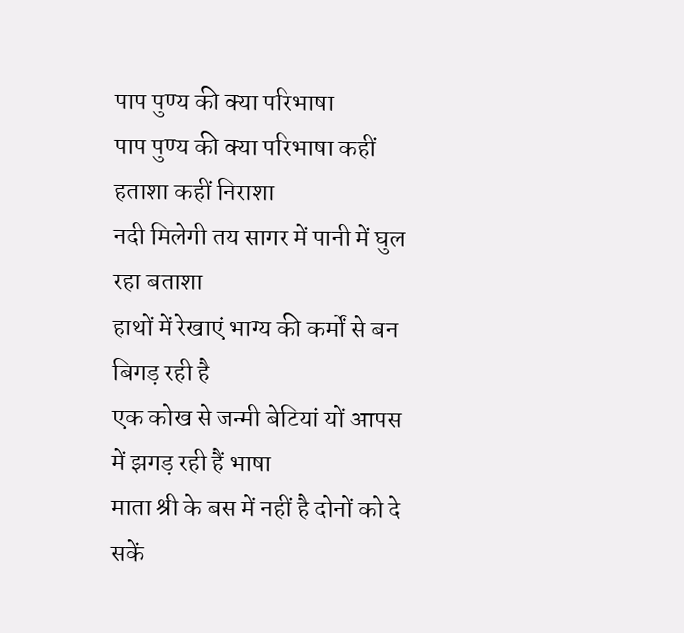पाप पुण्य की क्या परिभाषा
पाप पुण्य की क्या परिभाषा कहीं हताशा कहीं निराशा
नदी मिलेगी तय सागर में पानी में घुल रहा बताशा
हाथों में रेखाएं भाग्य की कर्मों से बन बिगड़ रही है
एक कोख से जन्मी बेटियां यों आपस में झगड़ रही हैं भाषा
माता श्री के बस में नहीं है दोनों को दे सकें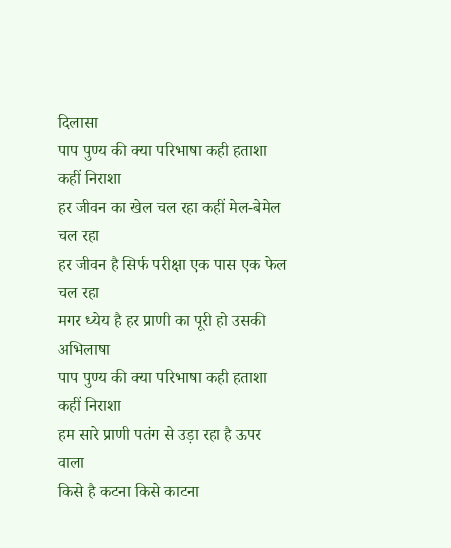दिलासा
पाप पुण्य की क्या परिभाषा कही हताशा कहीं निराशा
हर जीवन का खेल चल रहा कहीं मेल-बेमेल चल रहा
हर जीवन है सिर्फ परीक्षा एक पास एक फेल चल रहा
मगर ध्येय है हर प्राणी का पूरी हो उसकी अभिलाषा
पाप पुण्य की क्या परिभाषा कही हताशा कहीं निराशा
हम सारे प्राणी पतंग से उड़ा रहा है ऊपर वाला
किसे है कटना किसे काटना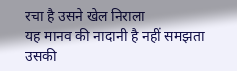रचा है उसने खेल निराला
यह मानव की नादानी है नहीं समझता उसकी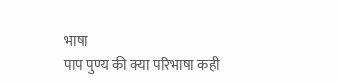भाषा
पाप पुण्य की क्या परिभाषा कही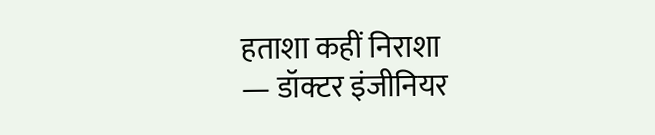हताशा कहीं निराशा
— डॉक्टर इंजीनियर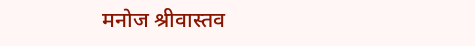मनोज श्रीवास्तव